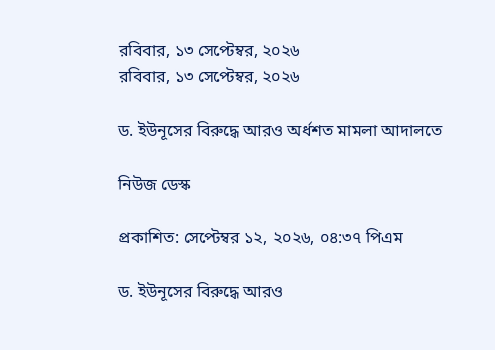রবিবার, ১৩ সেপ্টেম্বর, ২০২৬
রবিবার, ১৩ সেপ্টেম্বর, ২০২৬

ড. ইউনূসের বিরুদ্ধে আরও অর্ধশত মামলা আদালতে

নিউজ ডেস্ক

প্রকাশিত: সেপ্টেম্বর ১২, ২০২৬, ০৪:৩৭ পিএম

ড. ইউনূসের বিরুদ্ধে আরও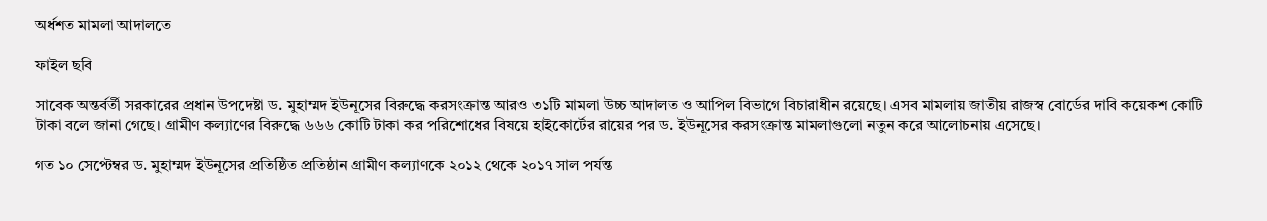অর্ধশত মামলা আদালতে

ফাইল ছবি

সাবেক অন্তর্বর্তী সরকারের প্রধান উপদেষ্টা ড. মুহাম্মদ ইউনূসের বিরুদ্ধে করসংক্রান্ত আরও ৩১টি মামলা উচ্চ আদালত ও আপিল বিভাগে বিচারাধীন রয়েছে। এসব মামলায় জাতীয় রাজস্ব বোর্ডের দাবি কয়েকশ কোটি টাকা বলে জানা গেছে। গ্রামীণ কল্যাণের বিরুদ্ধে ৬৬৬ কোটি টাকা কর পরিশোধের বিষয়ে হাইকোর্টের রায়ের পর ড. ইউনূসের করসংক্রান্ত মামলাগুলো নতুন করে আলোচনায় এসেছে।

গত ১০ সেপ্টেম্বর ড. মুহাম্মদ ইউনূসের প্রতিষ্ঠিত প্রতিষ্ঠান গ্রামীণ কল্যাণকে ২০১২ থেকে ২০১৭ সাল পর্যন্ত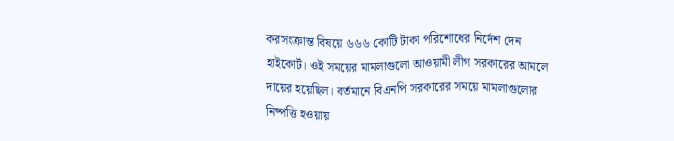করসংক্রান্ত বিষয়ে ৬৬৬ কোটি টাকা পরিশোধের নির্দেশ দেন হাইকোর্ট। ওই সময়ের মামলাগুলো আওয়ামী লীগ সরকারের আমলে দায়ের হয়েছিল। বর্তমানে বিএনপি সরকারের সময়ে মামলাগুলোর নিষ্পত্তি হওয়ায়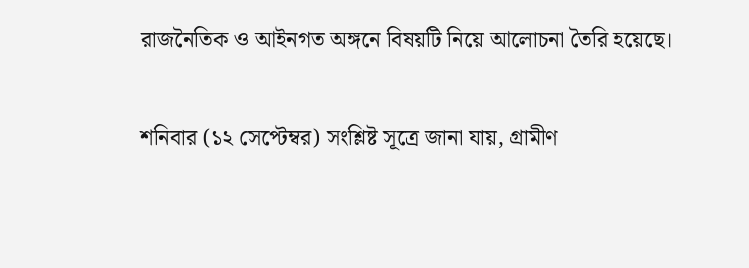রাজনৈতিক ও আইনগত অঙ্গনে বিষয়টি নিয়ে আলোচনা তৈরি হয়েছে।

শনিবার (১২ সেপ্টেম্বর) সংশ্লিষ্ট সূত্রে জানা যায়, গ্রামীণ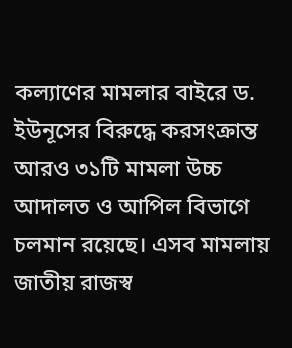কল্যাণের মামলার বাইরে ড. ইউনূসের বিরুদ্ধে করসংক্রান্ত আরও ৩১টি মামলা উচ্চ আদালত ও আপিল বিভাগে চলমান রয়েছে। এসব মামলায় জাতীয় রাজস্ব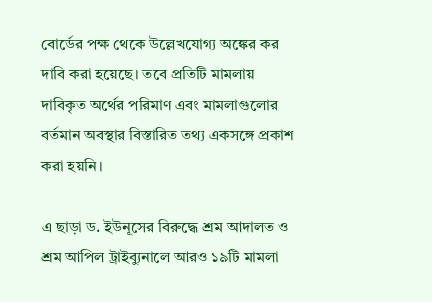বোর্ডের পক্ষ থেকে উল্লেখযোগ্য অঙ্কের কর দাবি করা হয়েছে। তবে প্রতিটি মামলায় দাবিকৃত অর্থের পরিমাণ এবং মামলাগুলোর বর্তমান অবস্থার বিস্তারিত তথ্য একসঙ্গে প্রকাশ করা হয়নি।

এ ছাড়া ড. ইউনূসের বিরুদ্ধে শ্রম আদালত ও শ্রম আপিল ট্রাইব্যুনালে আরও ১৯টি মামলা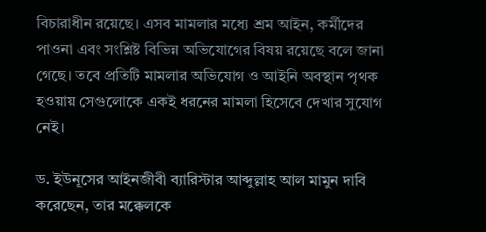বিচারাধীন রয়েছে। এসব মামলার মধ্যে শ্রম আইন, কর্মীদের পাওনা এবং সংশ্লিষ্ট বিভিন্ন অভিযোগের বিষয় রয়েছে বলে জানা গেছে। তবে প্রতিটি মামলার অভিযোগ ও আইনি অবস্থান পৃথক হওয়ায় সেগুলোকে একই ধরনের মামলা হিসেবে দেখার সুযোগ নেই।

ড. ইউনূসের আইনজীবী ব্যারিস্টার আব্দুল্লাহ আল মামুন দাবি করেছেন, তার মক্কেলকে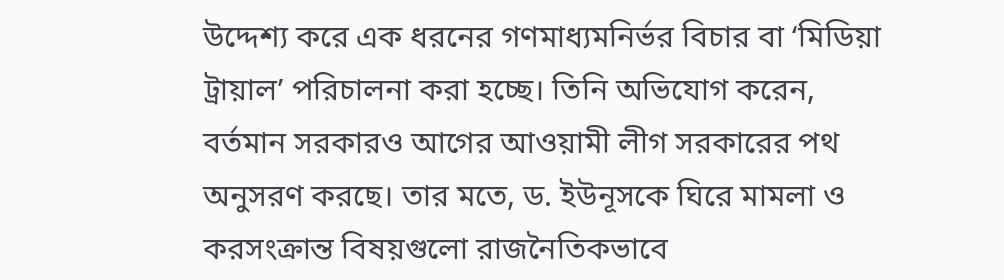উদ্দেশ্য করে এক ধরনের গণমাধ্যমনির্ভর বিচার বা ‘মিডিয়া ট্রায়াল’ পরিচালনা করা হচ্ছে। তিনি অভিযোগ করেন, বর্তমান সরকারও আগের আওয়ামী লীগ সরকারের পথ অনুসরণ করছে। তার মতে, ড. ইউনূসকে ঘিরে মামলা ও করসংক্রান্ত বিষয়গুলো রাজনৈতিকভাবে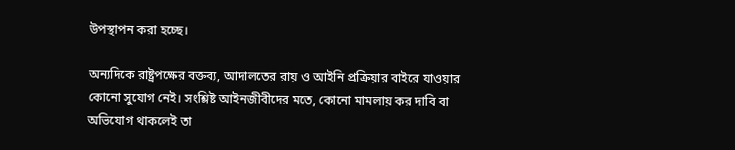উপস্থাপন করা হচ্ছে।

অন্যদিকে রাষ্ট্রপক্ষের বক্তব্য, আদালতের রায় ও আইনি প্রক্রিয়ার বাইরে যাওয়ার কোনো সুযোগ নেই। সংশ্লিষ্ট আইনজীবীদের মতে, কোনো মামলায় কর দাবি বা অভিযোগ থাকলেই তা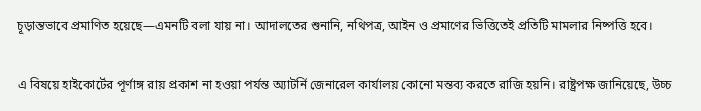চূড়ান্তভাবে প্রমাণিত হয়েছে—এমনটি বলা যায় না। আদালতের শুনানি, নথিপত্র, আইন ও প্রমাণের ভিত্তিতেই প্রতিটি মামলার নিষ্পত্তি হবে।

এ বিষয়ে হাইকোর্টের পূর্ণাঙ্গ রায় প্রকাশ না হওয়া পর্যন্ত অ্যাটর্নি জেনারেল কার্যালয় কোনো মন্তব্য করতে রাজি হয়নি। রাষ্ট্রপক্ষ জানিয়েছে, উচ্চ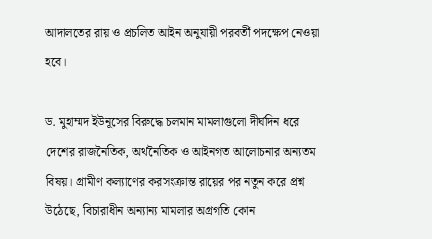আদালতের রায় ও প্রচলিত আইন অনুযায়ী পরবর্তী পদক্ষেপ নেওয়া হবে।

ড. মুহাম্মদ ইউনূসের বিরুদ্ধে চলমান মামলাগুলো দীর্ঘদিন ধরে দেশের রাজনৈতিক, অর্থনৈতিক ও আইনগত আলোচনার অন্যতম বিষয়। গ্রামীণ কল্যাণের করসংক্রান্ত রায়ের পর নতুন করে প্রশ্ন উঠেছে, বিচারাধীন অন্যান্য মামলার অগ্রগতি কোন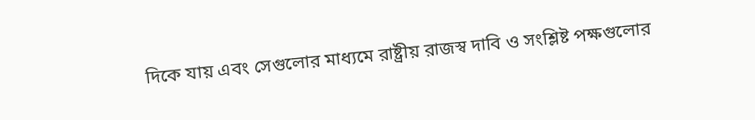দিকে যায় এবং সেগুলোর মাধ্যমে রাষ্ট্রীয় রাজস্ব দাবি ও সংশ্লিষ্ট পক্ষগুলোর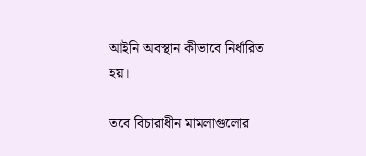আইনি অবস্থান কীভাবে নির্ধারিত হয়।

তবে বিচারাধীন মামলাগুলোর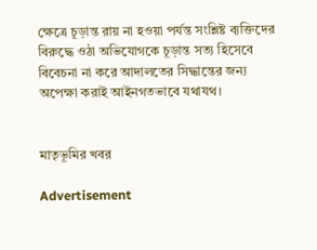ক্ষেত্রে চূড়ান্ত রায় না হওয়া পর্যন্ত সংশ্লিষ্ট ব্যক্তিদের বিরুদ্ধে ওঠা অভিযোগকে চূড়ান্ত সত্য হিসেবে বিবেচনা না করে আদালতের সিদ্ধান্তের জন্য অপেক্ষা করাই আইনগতভাবে যথাযথ।


মাতৃভূমির খবর

Advertisement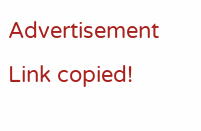Advertisement
Link copied!